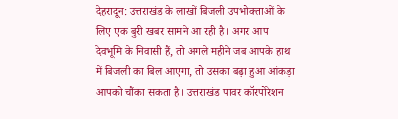देहरादून: उत्तराखंड के लाखों बिजली उपभोक्ताओं के लिए एक बुरी खबर सामने आ रही है। अगर आप देवभूमि के निवासी हैं, तो अगले महीने जब आपके हाथ में बिजली का बिल आएगा, तो उसका बढ़ा हुआ आंकड़ा आपको चौंका सकता है। उत्तराखंड पावर कॉरपोरेशन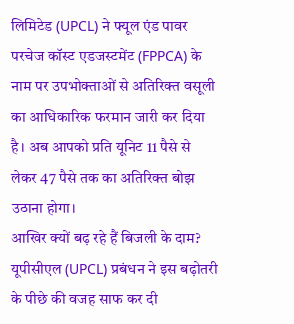लिमिटेड (UPCL) ने फ्यूल एंड पावर परचेज कॉस्ट एडजस्टमेंट (FPPCA) के नाम पर उपभोक्ताओं से अतिरिक्त वसूली का आधिकारिक फरमान जारी कर दिया है। अब आपको प्रति यूनिट 11 पैसे से लेकर 47 पैसे तक का अतिरिक्त बोझ उठाना होगा।
आखिर क्यों बढ़ रहे हैं बिजली के दाम?
यूपीसीएल (UPCL) प्रबंधन ने इस बढ़ोतरी के पीछे की वजह साफ कर दी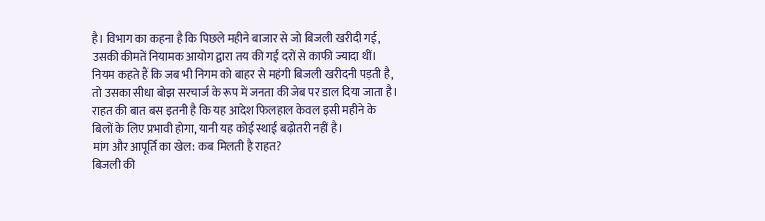है। विभाग का कहना है कि पिछले महीने बाजार से जो बिजली खरीदी गई, उसकी कीमतें नियामक आयोग द्वारा तय की गई दरों से काफी ज्यादा थीं। नियम कहते हैं कि जब भी निगम को बाहर से महंगी बिजली खरीदनी पड़ती है, तो उसका सीधा बोझ सरचार्ज के रूप में जनता की जेब पर डाल दिया जाता है। राहत की बात बस इतनी है कि यह आदेश फिलहाल केवल इसी महीने के बिलों के लिए प्रभावी होगा, यानी यह कोई स्थाई बढ़ोतरी नहीं है।
मांग और आपूर्ति का खेल: कब मिलती है राहत?
बिजली की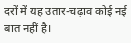दरों में यह उतार-चढ़ाव कोई नई बात नहीं है।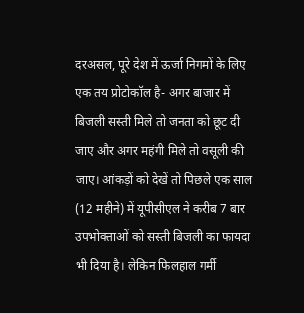दरअसल, पूरे देश में ऊर्जा निगमों के लिए एक तय प्रोटोकॉल है- अगर बाजार में बिजली सस्ती मिले तो जनता को छूट दी जाए और अगर महंगी मिले तो वसूली की जाए। आंकड़ों को देखें तो पिछले एक साल (12 महीने) में यूपीसीएल ने करीब 7 बार उपभोक्ताओं को सस्ती बिजली का फायदा भी दिया है। लेकिन फिलहाल गर्मी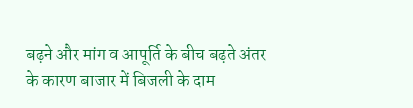बढ़ने और मांग व आपूर्ति के बीच बढ़ते अंतर के कारण बाजार में बिजली के दाम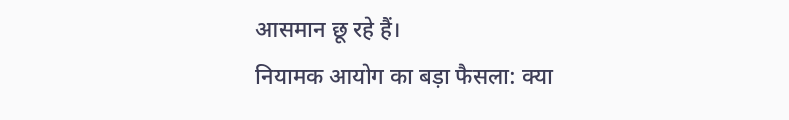आसमान छू रहे हैं।
नियामक आयोग का बड़ा फैसला: क्या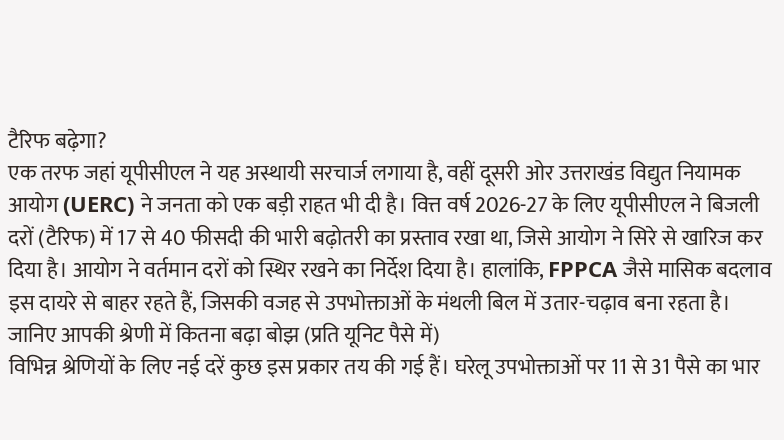टैरिफ बढ़ेगा?
एक तरफ जहां यूपीसीएल ने यह अस्थायी सरचार्ज लगाया है, वहीं दूसरी ओर उत्तराखंड विद्युत नियामक आयोग (UERC) ने जनता को एक बड़ी राहत भी दी है। वित्त वर्ष 2026-27 के लिए यूपीसीएल ने बिजली दरों (टैरिफ) में 17 से 40 फीसदी की भारी बढ़ोतरी का प्रस्ताव रखा था, जिसे आयोग ने सिरे से खारिज कर दिया है। आयोग ने वर्तमान दरों को स्थिर रखने का निर्देश दिया है। हालांकि, FPPCA जैसे मासिक बदलाव इस दायरे से बाहर रहते हैं, जिसकी वजह से उपभोक्ताओं के मंथली बिल में उतार-चढ़ाव बना रहता है।
जानिए आपकी श्रेणी में कितना बढ़ा बोझ (प्रति यूनिट पैसे में)
विभिन्न श्रेणियों के लिए नई दरें कुछ इस प्रकार तय की गई हैं। घरेलू उपभोक्ताओं पर 11 से 31 पैसे का भार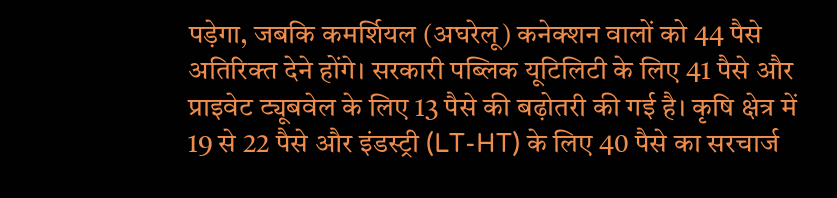पड़ेगा, जबकि कमर्शियल (अघरेलू) कनेक्शन वालों को 44 पैसे अतिरिक्त देने होंगे। सरकारी पब्लिक यूटिलिटी के लिए 41 पैसे और प्राइवेट ट्यूबवेल के लिए 13 पैसे की बढ़ोतरी की गई है। कृषि क्षेत्र में 19 से 22 पैसे और इंडस्ट्री (LT-HT) के लिए 40 पैसे का सरचार्ज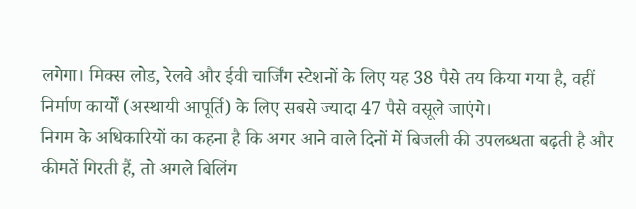लगेगा। मिक्स लोड, रेलवे और ईवी चार्जिंग स्टेशनों के लिए यह 38 पैसे तय किया गया है, वहीं निर्माण कार्यों (अस्थायी आपूर्ति) के लिए सबसे ज्यादा 47 पैसे वसूले जाएंगे।
निगम के अधिकारियों का कहना है कि अगर आने वाले दिनों में बिजली की उपलब्धता बढ़ती है और कीमतें गिरती हैं, तो अगले बिलिंग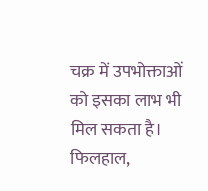चक्र में उपभोक्ताओं को इसका लाभ भी मिल सकता है। फिलहाल,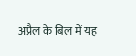अप्रैल के बिल में यह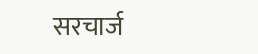सरचार्ज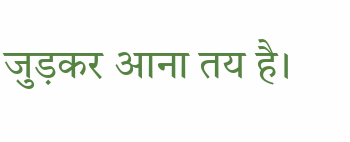जुड़कर आना तय है।